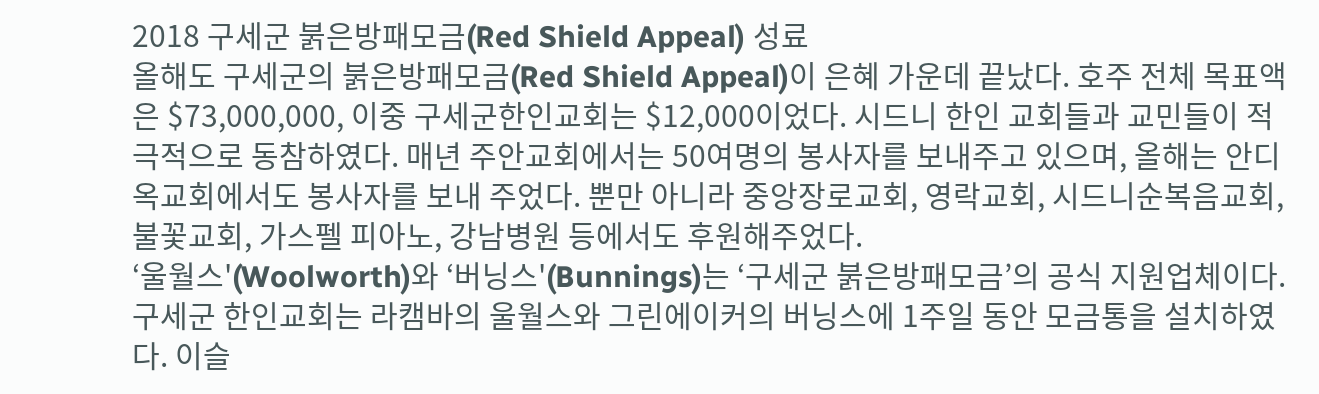2018 구세군 붉은방패모금(Red Shield Appeal) 성료
올해도 구세군의 붉은방패모금(Red Shield Appeal)이 은혜 가운데 끝났다. 호주 전체 목표액은 $73,000,000, 이중 구세군한인교회는 $12,000이었다. 시드니 한인 교회들과 교민들이 적극적으로 동참하였다. 매년 주안교회에서는 50여명의 봉사자를 보내주고 있으며, 올해는 안디옥교회에서도 봉사자를 보내 주었다. 뿐만 아니라 중앙장로교회, 영락교회, 시드니순복음교회, 불꽃교회, 가스펠 피아노, 강남병원 등에서도 후원해주었다.
‘울월스'(Woolworth)와 ‘버닝스'(Bunnings)는 ‘구세군 붉은방패모금’의 공식 지원업체이다. 구세군 한인교회는 라캠바의 울월스와 그린에이커의 버닝스에 1주일 동안 모금통을 설치하였다. 이슬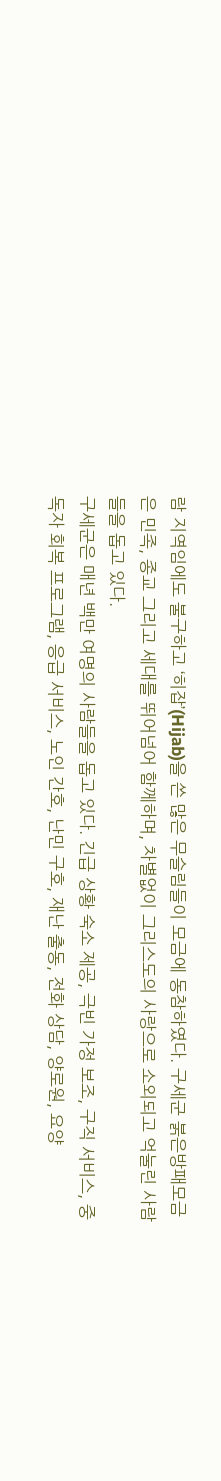람 지역임에도 불구하고 ‘히잡’(Hijab)을 쓴 많은 무슬림들이 모금에 동참하였다. 구세군 붉은방패모금은 민족, 종교 그리고 세대를 뛰어넘어 함께하며, 차별없이 그리스도의 사랑으로 소외되고 억눌린 사람들을 돕고 있다.
구세군은 매년 백만 여명의 사람들을 돕고 있다. 긴급 상황 숙소 제공, 극빈 가정 보조, 구직 서비스, 중독자 회복 프로그램, 응급 서비스, 노인 간호, 난민 구호, 재난 출동, 전화 상담, 양로원, 요양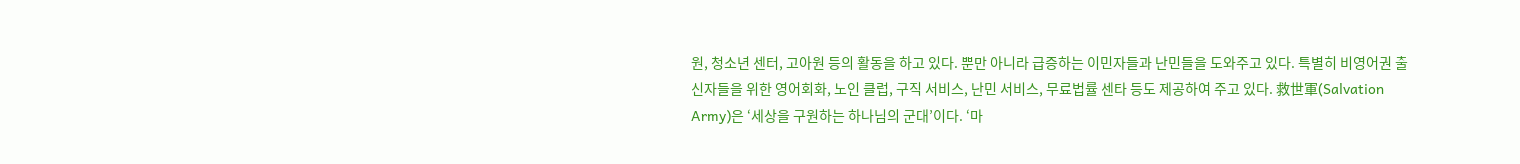원, 청소년 센터, 고아원 등의 활동을 하고 있다. 뿐만 아니라 급증하는 이민자들과 난민들을 도와주고 있다. 특별히 비영어권 출신자들을 위한 영어회화, 노인 클럽, 구직 서비스, 난민 서비스, 무료법률 센타 등도 제공하여 주고 있다. 救世軍(Salvation Army)은 ‘세상을 구원하는 하나님의 군대’이다. ‘마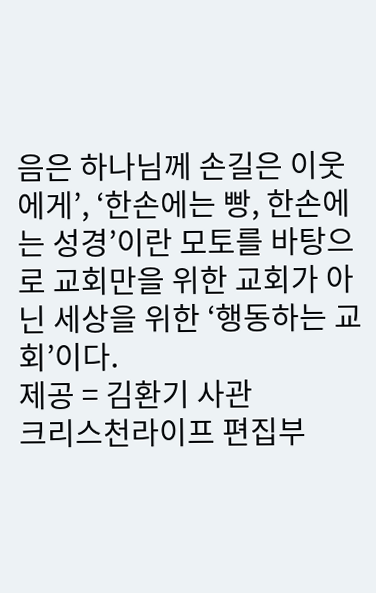음은 하나님께 손길은 이웃에게’, ‘한손에는 빵, 한손에는 성경’이란 모토를 바탕으로 교회만을 위한 교회가 아닌 세상을 위한 ‘행동하는 교회’이다.
제공 = 김환기 사관
크리스천라이프 편집부